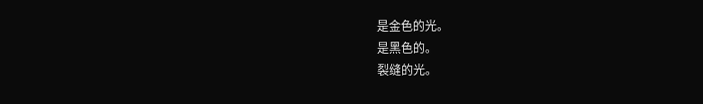是金色的光。
是黑色的。
裂缝的光。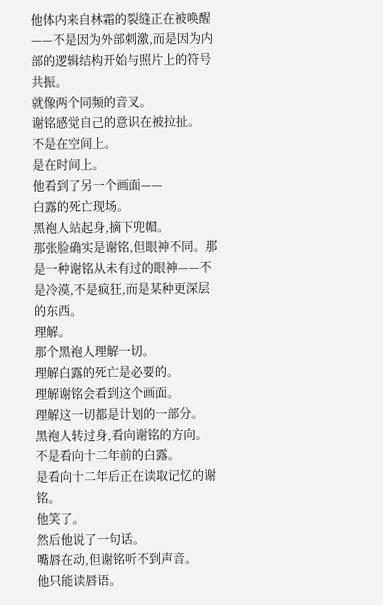他体内来自林霜的裂缝正在被唤醒——不是因为外部刺激,而是因为内部的逻辑结构开始与照片上的符号共振。
就像两个同频的音叉。
谢铭感觉自己的意识在被拉扯。
不是在空间上。
是在时间上。
他看到了另一个画面——
白露的死亡现场。
黑袍人站起身,摘下兜帽。
那张脸确实是谢铭,但眼神不同。那是一种谢铭从未有过的眼神——不是冷漠,不是疯狂,而是某种更深层的东西。
理解。
那个黑袍人理解一切。
理解白露的死亡是必要的。
理解谢铭会看到这个画面。
理解这一切都是计划的一部分。
黑袍人转过身,看向谢铭的方向。
不是看向十二年前的白露。
是看向十二年后正在读取记忆的谢铭。
他笑了。
然后他说了一句话。
嘴唇在动,但谢铭听不到声音。
他只能读唇语。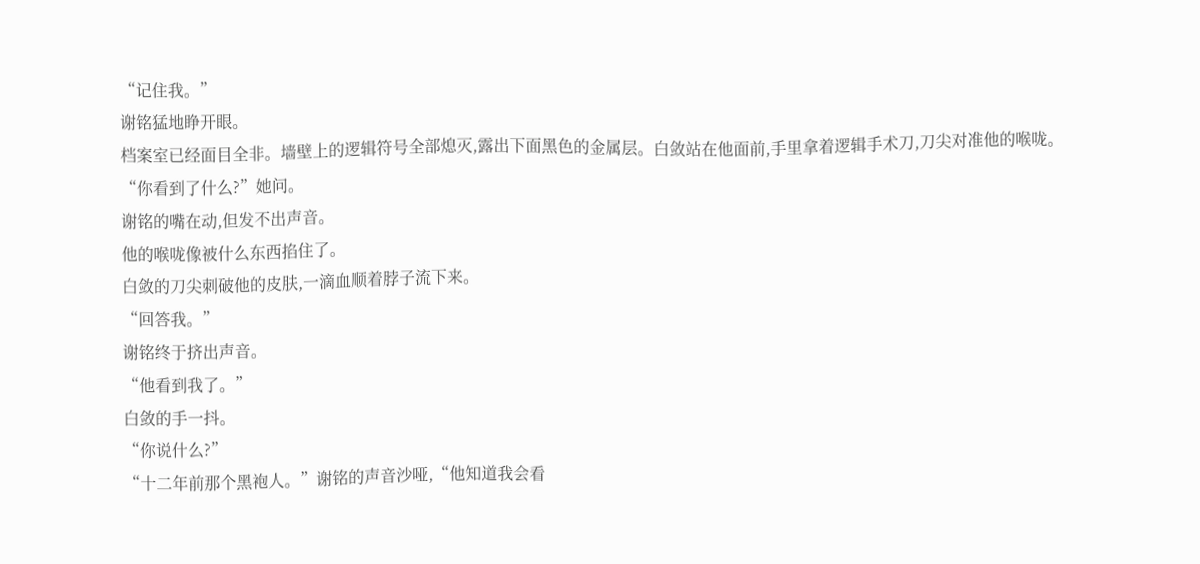“记住我。”
谢铭猛地睁开眼。
档案室已经面目全非。墙壁上的逻辑符号全部熄灭,露出下面黑色的金属层。白敛站在他面前,手里拿着逻辑手术刀,刀尖对准他的喉咙。
“你看到了什么?”她问。
谢铭的嘴在动,但发不出声音。
他的喉咙像被什么东西掐住了。
白敛的刀尖刺破他的皮肤,一滴血顺着脖子流下来。
“回答我。”
谢铭终于挤出声音。
“他看到我了。”
白敛的手一抖。
“你说什么?”
“十二年前那个黑袍人。”谢铭的声音沙哑,“他知道我会看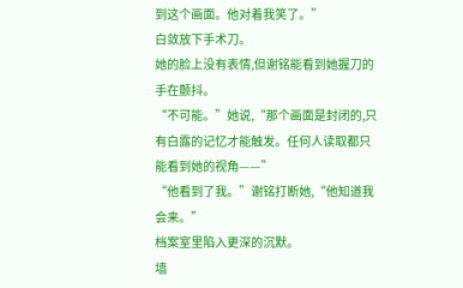到这个画面。他对着我笑了。”
白敛放下手术刀。
她的脸上没有表情,但谢铭能看到她握刀的手在颤抖。
“不可能。”她说,“那个画面是封闭的,只有白露的记忆才能触发。任何人读取都只能看到她的视角——”
“他看到了我。”谢铭打断她,“他知道我会来。”
档案室里陷入更深的沉默。
墙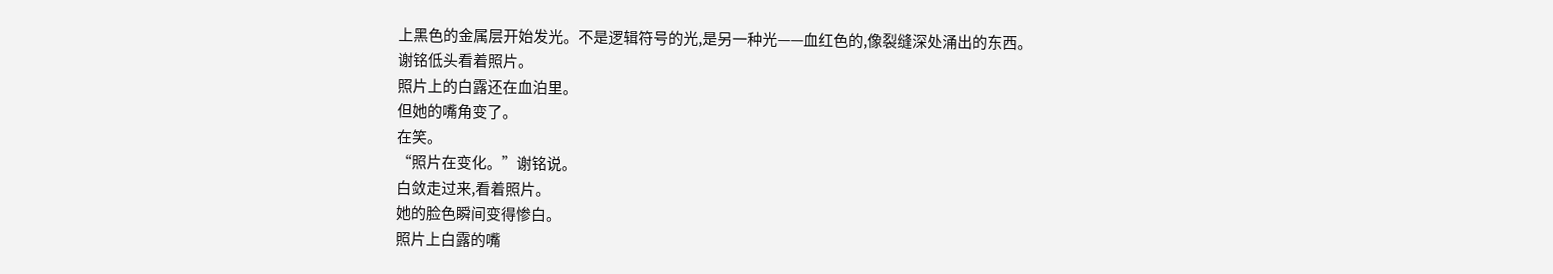上黑色的金属层开始发光。不是逻辑符号的光,是另一种光——血红色的,像裂缝深处涌出的东西。
谢铭低头看着照片。
照片上的白露还在血泊里。
但她的嘴角变了。
在笑。
“照片在变化。”谢铭说。
白敛走过来,看着照片。
她的脸色瞬间变得惨白。
照片上白露的嘴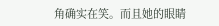角确实在笑。而且她的眼睛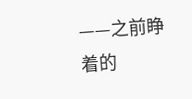——之前睁着的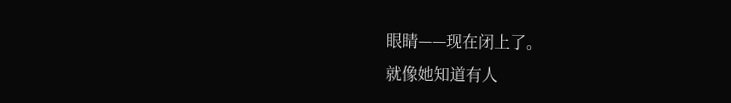眼睛——现在闭上了。
就像她知道有人